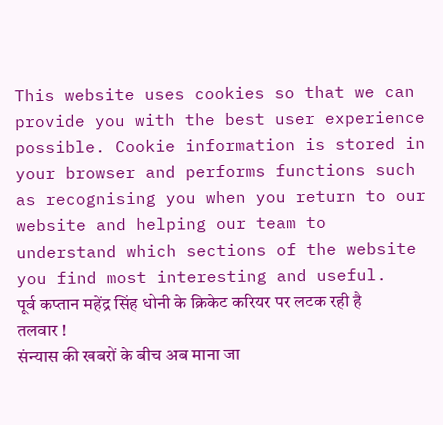This website uses cookies so that we can provide you with the best user experience possible. Cookie information is stored in your browser and performs functions such as recognising you when you return to our website and helping our team to understand which sections of the website you find most interesting and useful.
पूर्व कप्तान महेंद्र सिंह धोनी के क्रिकेट करियर पर लटक रही है तलवार !
संन्यास की खबरों के बीच अब माना जा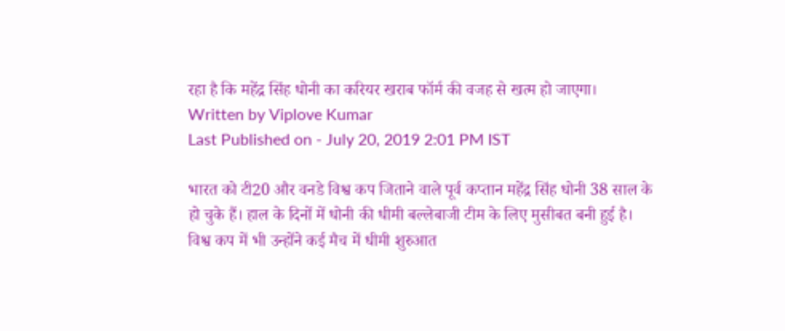रहा है कि महेंद्र सिंह धोनी का करियर खराब फॉर्म की वजह से खत्म हो जाएगा।
Written by Viplove Kumar
Last Published on - July 20, 2019 2:01 PM IST

भारत को टी20 और वनडे विश्व कप जिताने वाले पूर्व कप्तान महेंद्र सिंह धोनी 38 साल के हो चुके हैं। हाल के दिनों में धोनी की धीमी बल्लेबाजी टीम के लिए मुसीबत बनी हुई है। विश्व कप में भी उन्होंने कई मैच में धीमी शुरुआत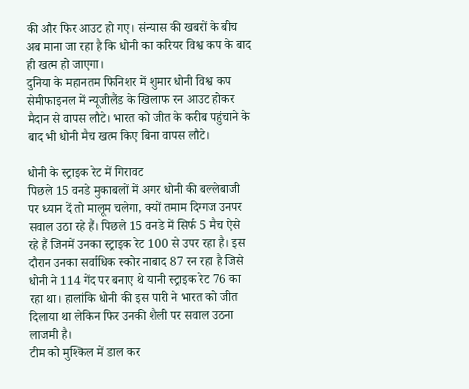की और फिर आउट हो गए। संन्यास की खबरों के बीच अब माना जा रहा है कि धोनी का करियर विश्व कप के बाद ही खत्म हो जाएगा।
दुनिया के महानतम फिनिशर में शुमार धोनी विश्व कप सेमीफाइनल में न्यूजीलैंड के खिलाफ रन आउट होकर मैदान से वापस लौटे। भारत को जीत के करीब पहुंचाने के बाद भी धोनी मैच खत्म किए बिना वापस लौटे।

धोनी के स्ट्राइक रेट में गिरावट
पिछले 15 वनडे मुकाबलों में अगर धोनी की बल्लेबाजी पर ध्यान दें तो मालूम चलेगा, क्यों तमाम दिग्गज उनपर सवाल उठा रहे हैं। पिछले 15 वनडे में सिर्फ 5 मैच ऐसे रहे हैं जिनमें उनका स्ट्राइक रेट 100 से उपर रहा है। इस दौरान उनका सर्वाधिक स्कोर नाबाद 87 रन रहा है जिसे धोनी ने 114 गेंद पर बनाए थे यानी स्ट्राइक रेट 76 का रहा था। हालांकि धोनी की इस पारी ने भारत को जीत दिलाया था लेकिन फिर उनकी शैली पर सवाल उठना लाजमी है।
टीम को मुश्किल में डाल कर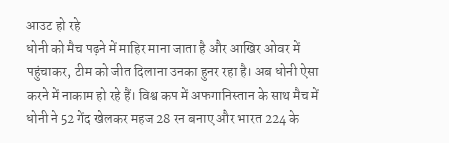आउट हो रहे
धोनी को मैच पढ़ने में माहिर माना जाता है और आखिर ओवर में पहुंचाकर, टीम को जीत दिलाना उनका हुनर रहा है। अब धोनी ऐसा करने में नाकाम हो रहे हैं। विश्व कप में अफगानिस्तान के साथ मैच में धोनी ने 52 गेंद खेलकर महज 28 रन बनाए और भारत 224 के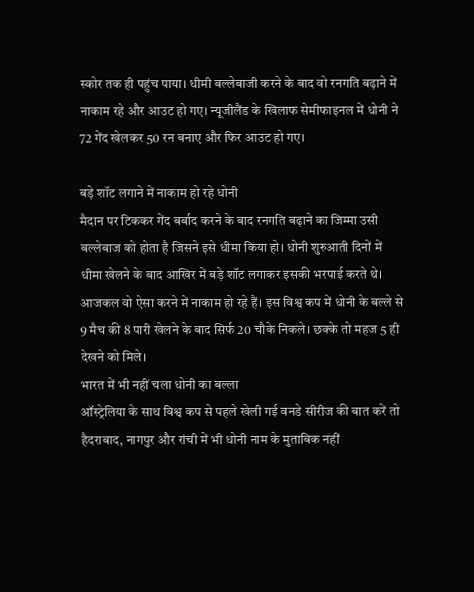स्कोर तक ही पहुंच पाया। धीमी बल्लेबाजी करने के बाद वो रनगति बढ़ाने में नाकाम रहे और आउट हो गए। न्यूजीलैंड के खिलाफ सेमीफाइनल में धोनी ने 72 गेंद खेलकर 50 रन बनाए और फिर आउट हो गए।

बड़े शॉट लगाने में नाकाम हो रहे धोनी
मैदान पर टिककर गेंद बर्बाद करने के बाद रनगति बढ़ाने का जिम्मा उसी बल्लेबाज को होता है जिसने इसे धीमा किया हो। धोनी शुरुआती दिनों में धीमा खेलने के बाद आखिर में बड़े शॉट लगाकर इसकी भरपाई करते थे। आजकल वो ऐसा करने में नाकाम हो रहे हैं। इस विश्व कप में धोनी के बल्ले से 9 मैच की 8 पारी खेलने के बाद सिर्फ 20 चौके निकले। छक्के तो महज 5 ही देखने को मिले।
भारत में भी नहीं चला धोनी का बल्ला
ऑस्ट्रेलिया के साथ विश्व कप से पहले खेली गई वनडे सीरीज की बात करें तो हैदराबाद, नागपुर और रांची में भी धोनी नाम के मुताबिक नहीं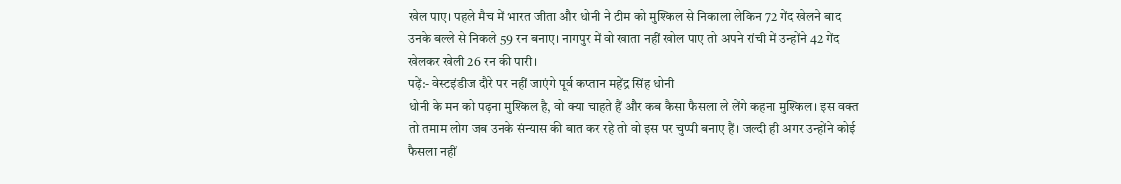खेल पाए। पहले मैच में भारत जीता और धोनी ने टीम को मुश्किल से निकाला लेकिन 72 गेंद खेलने बाद उनके बल्ले से निकले 59 रन बनाए। नागपुर में वो खाता नहीं खोल पाए तो अपने रांची में उन्होंने 42 गेंद खेलकर खेली 26 रन की पारी।
पढ़ें:- वेस्टइंडीज दौरे पर नहीं जाएंगे पूर्व कप्तान महेंद्र सिंह धोनी
धोनी के मन को पढ़ना मुश्किल है, वो क्या चाहते हैं और कब कैसा फैसला ले लेंगे कहना मुश्किल। इस वक्त तो तमाम लोग जब उनके संन्यास की बात कर रहे तो वो इस पर चुप्पी बनाए हैं। जल्दी ही अगर उन्होंने कोई फैसला नहीं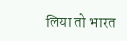लिया तो भारत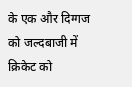के एक और दिग्गज को जल्दबाजी में क्रिकेट को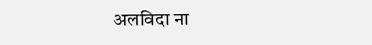अलविदा ना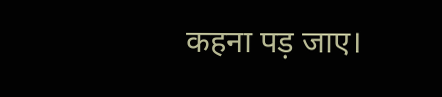कहना पड़ जाए।